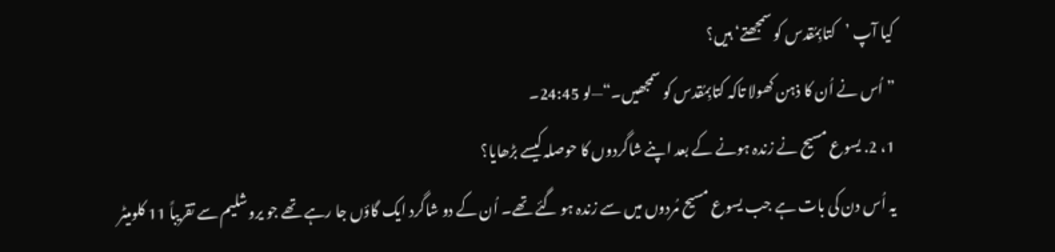کیا آپ ’کتابِمُقدس کو سمجھتے‘ ہیں؟
”اُس نے اُن کا ذہن کھولا تاکہ کتابِمُقدس کو سمجھیں۔“—لو 24:45۔
1، 2. یسوع مسیح نے زندہ ہونے کے بعد اپنے شاگردوں کا حوصلہ کیسے بڑھایا؟
یہ اُس دن کی بات ہے جب یسوع مسیح مُردوں میں سے زندہ ہو گئے تھے۔ اُن کے دو شاگرد ایک گاؤں جا رہے تھے جو یروشلیم سے تقریباً 11 کلومیٹر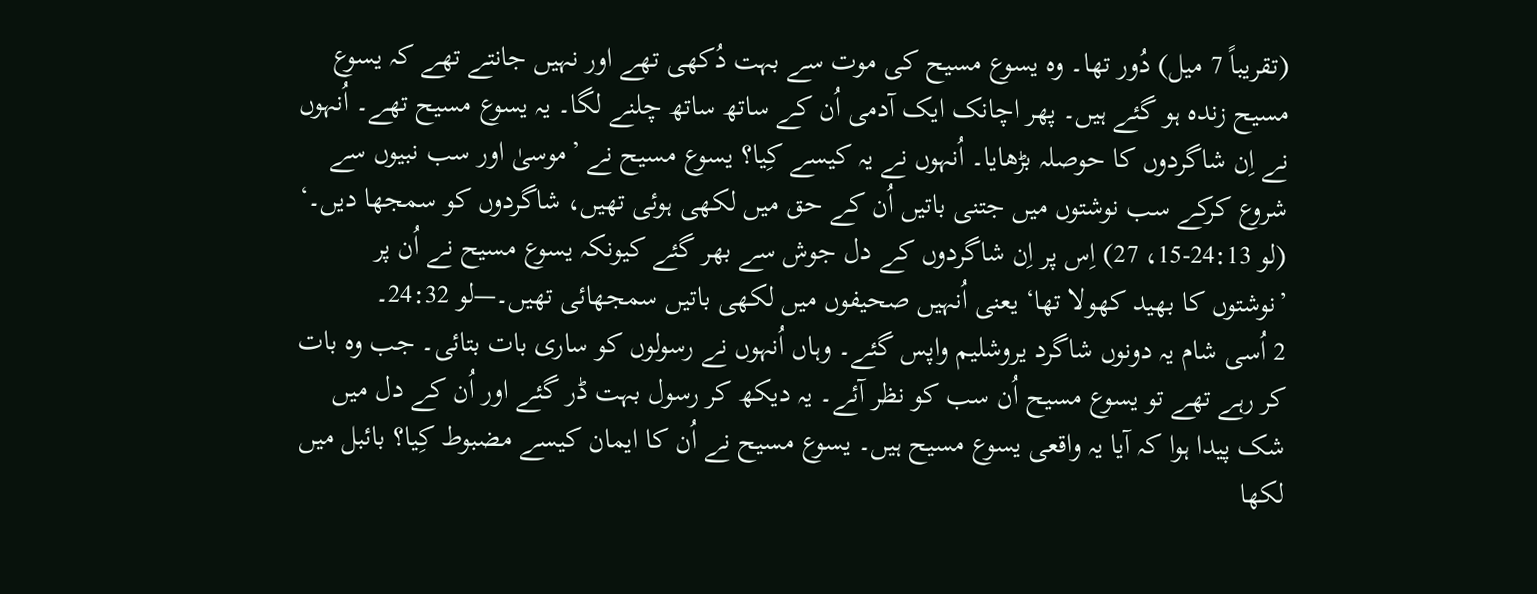(تقریباً 7 میل) دُور تھا۔ وہ یسوع مسیح کی موت سے بہت دُکھی تھے اور نہیں جانتے تھے کہ یسوع مسیح زندہ ہو گئے ہیں۔ پھر اچانک ایک آدمی اُن کے ساتھ ساتھ چلنے لگا۔ یہ یسوع مسیح تھے۔ اُنہوں نے اِن شاگردوں کا حوصلہ بڑھایا۔ اُنہوں نے یہ کیسے کِیا؟ یسوع مسیح نے ’موسیٰ اور سب نبیوں سے شروع کرکے سب نوشتوں میں جتنی باتیں اُن کے حق میں لکھی ہوئی تھیں، شاگردوں کو سمجھا دیں۔‘ (لو 24:13-15، 27) اِس پر اِن شاگردوں کے دل جوش سے بھر گئے کیونکہ یسوع مسیح نے اُن پر ’نوشتوں کا بھید کھولا تھا‘ یعنی اُنہیں صحیفوں میں لکھی باتیں سمجھائی تھیں۔—لو 24:32۔
2 اُسی شام یہ دونوں شاگرد یروشلیم واپس گئے۔ وہاں اُنہوں نے رسولوں کو ساری بات بتائی۔ جب وہ بات کر رہے تھے تو یسوع مسیح اُن سب کو نظر آئے۔ یہ دیکھ کر رسول بہت ڈر گئے اور اُن کے دل میں شک پیدا ہوا کہ آیا یہ واقعی یسوع مسیح ہیں۔ یسوع مسیح نے اُن کا ایمان کیسے مضبوط کِیا؟ بائبل میں لکھا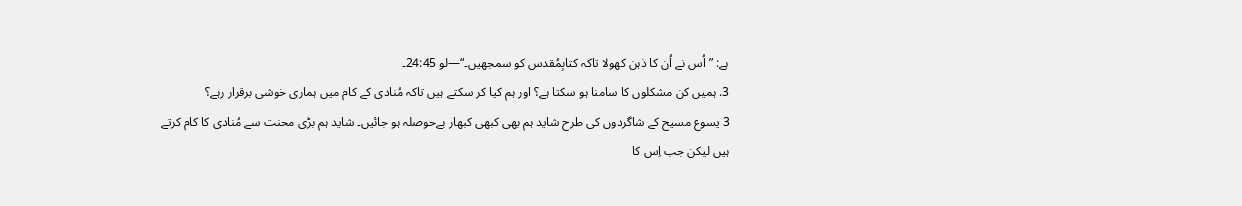ہے: ”اُس نے اُن کا ذہن کھولا تاکہ کتابِمُقدس کو سمجھیں۔“—لو 24:45۔
3. ہمیں کن مشکلوں کا سامنا ہو سکتا ہے؟ اور ہم کیا کر سکتے ہیں تاکہ مُنادی کے کام میں ہماری خوشی برقرار رہے؟
3 یسوع مسیح کے شاگردوں کی طرح شاید ہم بھی کبھی کبھار بےحوصلہ ہو جائیں۔ شاید ہم بڑی محنت سے مُنادی کا کام کرتے ہیں لیکن جب اِس کا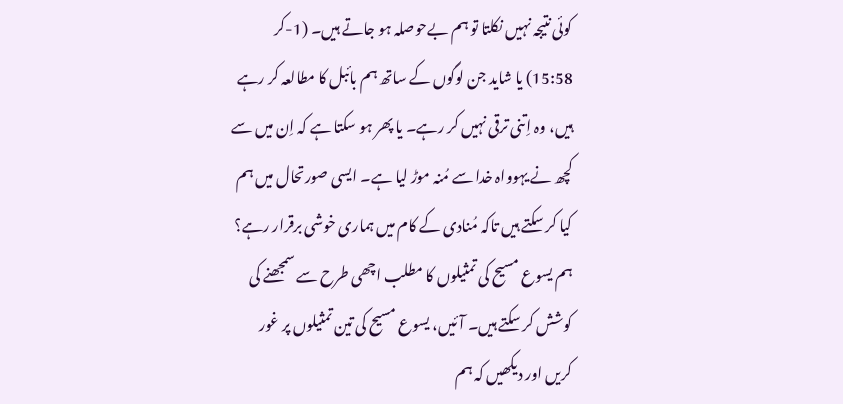کوئی نتیجہ نہیں نکلتا تو ہم بےحوصلہ ہو جاتے ہیں۔ (1-کر 15:58) یا شاید جن لوگوں کے ساتھ ہم بائبل کا مطالعہ کر رہے ہیں، وہ اِتنی ترقی نہیں کر رہے۔ یا پھر ہو سکتا ہے کہ اِن میں سے کچھ نے یہوواہ خدا سے مُنہ موڑ لیا ہے۔ ایسی صورتحال میں ہم کیا کر سکتے ہیں تاکہ مُنادی کے کام میں ہماری خوشی برقرار رہے؟ ہم یسوع مسیح کی تمثیلوں کا مطلب اچھی طرح سے سمجھنے کی کوشش کر سکتے ہیں۔ آئیں، یسوع مسیح کی تین تمثیلوں پر غور کریں اور دیکھیں کہ ہم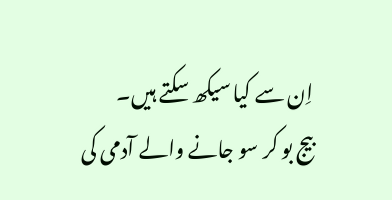اِن سے کیا سیکھ سکتے ہیں۔
بیج بو کر سو جانے والے آدمی کی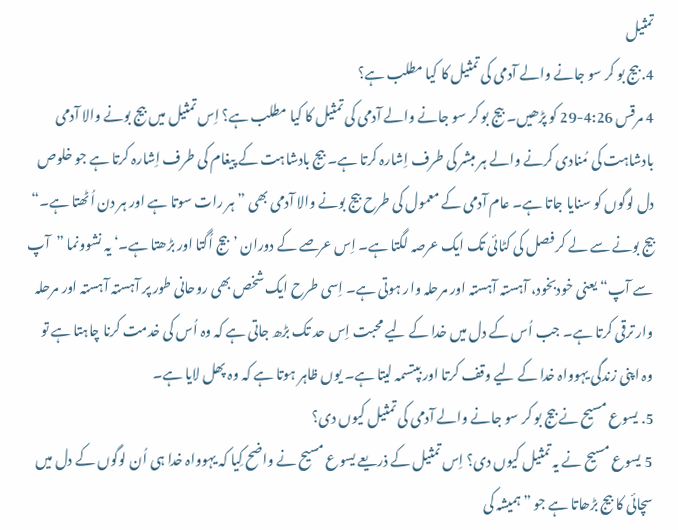تمثیل
4. بیج بو کر سو جانے والے آدمی کی تمثیل کا کیا مطلب ہے؟
4 مرقس 4:26-29 کو پڑھیں۔ بیج بو کر سو جانے والے آدمی کی تمثیل کا کیا مطلب ہے؟ اِس تمثیل میں بیج بونے والا آدمی بادشاہت کی مُنادی کرنے والے ہر مبشر کی طرف اِشارہ کرتا ہے۔ بیج بادشاہت کے پیغام کی طرف اِشارہ کرتا ہے جو خلوص دل لوگوں کو سنایا جاتا ہے۔ عام آدمی کے معمول کی طرح بیج بونے والا آدمی بھی ”ہر رات سوتا ہے اور ہر دن اُٹھتا ہے۔“ بیج بونے سے لے کر فصل کی کٹائی تک ایک عرصہ لگتا ہے۔ اِس عرصے کے دوران ’بیج اُگتا اور بڑھتا ہے۔‘ یہ نشوونما ”آپ سے آپ“ یعنی خودبخود، آہستہ آہستہ اور مرحلہ وار ہوتی ہے۔ اِسی طرح ایک شخص بھی روحانی طور پر آہستہ آہستہ اور مرحلہ وار ترقی کرتا ہے۔ جب اُس کے دل میں خدا کے لیے محبت اِس حد تک بڑھ جاتی ہے کہ وہ اُس کی خدمت کرنا چاہتا ہے تو وہ اپنی زندگی یہوواہ خدا کے لیے وقف کرتا اور بپتسمہ لیتا ہے۔ یوں ظاہر ہوتا ہے کہ وہ پھل لایا ہے۔
5. یسوع مسیح نے بیج بو کر سو جانے والے آدمی کی تمثیل کیوں دی؟
5 یسوع مسیح نے یہ تمثیل کیوں دی؟ اِس تمثیل کے ذریعے یسوع مسیح نے واضح کِیا کہ یہوواہ خدا ہی اُن لوگوں کے دل میں سچائی کا بیج بڑھاتا ہے جو ”ہمیشہ کی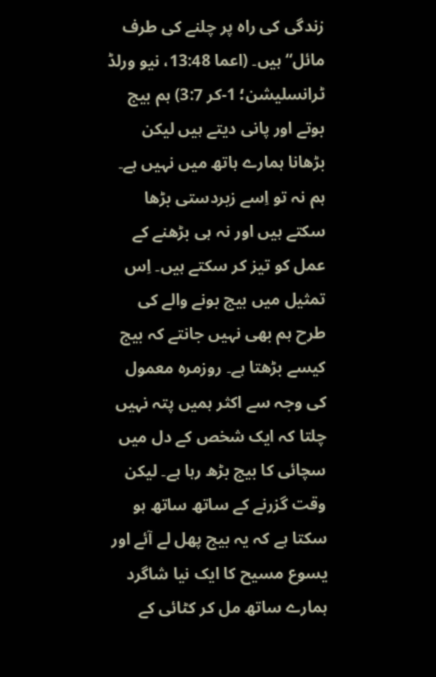زندگی کی راہ پر چلنے کی طرف مائل“ ہیں۔ (اعما 13:48، نیو ورلڈ ٹرانسلیشن؛ 1-کر 3:7) ہم بیج بوتے اور پانی دیتے ہیں لیکن بڑھانا ہمارے ہاتھ میں نہیں ہے۔ ہم نہ تو اِسے زبردستی بڑھا سکتے ہیں اور نہ ہی بڑھنے کے عمل کو تیز کر سکتے ہیں۔ اِس تمثیل میں بیج بونے والے کی طرح ہم بھی نہیں جانتے کہ بیج کیسے بڑھتا ہے۔ روزمرہ معمول کی وجہ سے اکثر ہمیں پتہ نہیں چلتا کہ ایک شخص کے دل میں سچائی کا بیج بڑھ رہا ہے۔ لیکن وقت گزرنے کے ساتھ ساتھ ہو سکتا ہے کہ یہ بیج پھل لے آئے اور یسوع مسیح کا ایک نیا شاگرد ہمارے ساتھ مل کر کٹائی کے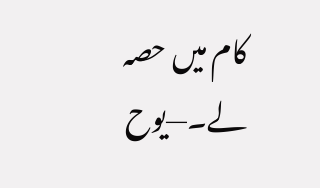کام میں حصہ لے۔—یوح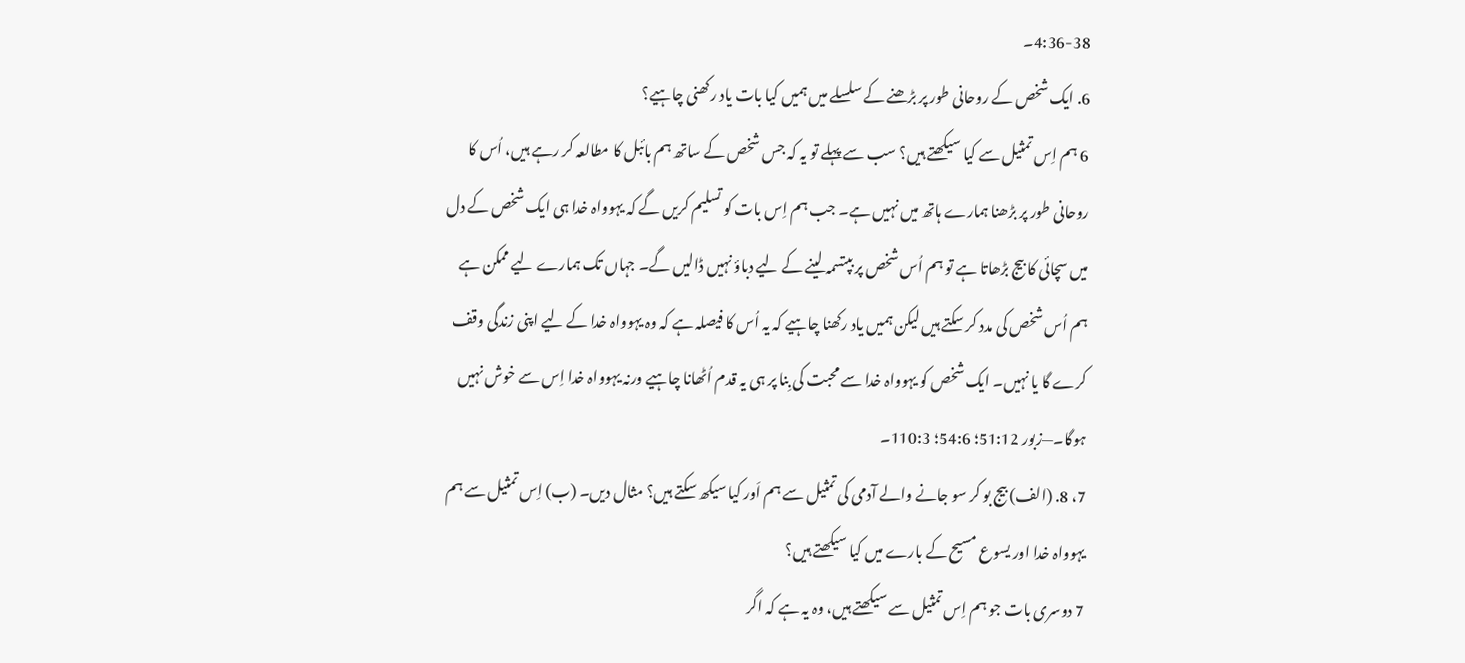4:36-38۔
6. ایک شخص کے روحانی طور پر بڑھنے کے سلسلے میں ہمیں کیا بات یاد رکھنی چاہیے؟
6 ہم اِس تمثیل سے کیا سیکھتے ہیں؟ سب سے پہلے تو یہ کہ جس شخص کے ساتھ ہم بائبل کا مطالعہ کر رہے ہیں، اُس کا روحانی طور پر بڑھنا ہمارے ہاتھ میں نہیں ہے۔ جب ہم اِس بات کو تسلیم کریں گے کہ یہوواہ خدا ہی ایک شخص کے دل میں سچائی کا بیج بڑھاتا ہے تو ہم اُس شخص پر بپتسمہ لینے کے لیے دباؤ نہیں ڈالیں گے۔ جہاں تک ہمارے لیے ممکن ہے ہم اُس شخص کی مدد کر سکتے ہیں لیکن ہمیں یاد رکھنا چاہیے کہ یہ اُس کا فیصلہ ہے کہ وہ یہوواہ خدا کے لیے اپنی زندگی وقف کرے گا یا نہیں۔ ایک شخص کو یہوواہ خدا سے محبت کی بِنا پر ہی یہ قدم اُٹھانا چاہیے ورنہ یہوواہ خدا اِس سے خوش نہیں ہوگا۔—زبور 51:12؛ 54:6؛ 110:3۔
7، 8. (الف) بیج بو کر سو جانے والے آدمی کی تمثیل سے ہم اَور کیا سیکھ سکتے ہیں؟ مثال دیں۔ (ب) اِس تمثیل سے ہم یہوواہ خدا اور یسوع مسیح کے بارے میں کیا سیکھتے ہیں؟
7 دوسری بات جو ہم اِس تمثیل سے سیکھتے ہیں، وہ یہ ہے کہ اگر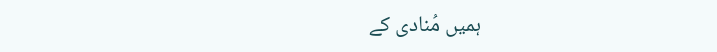ہمیں مُنادی کے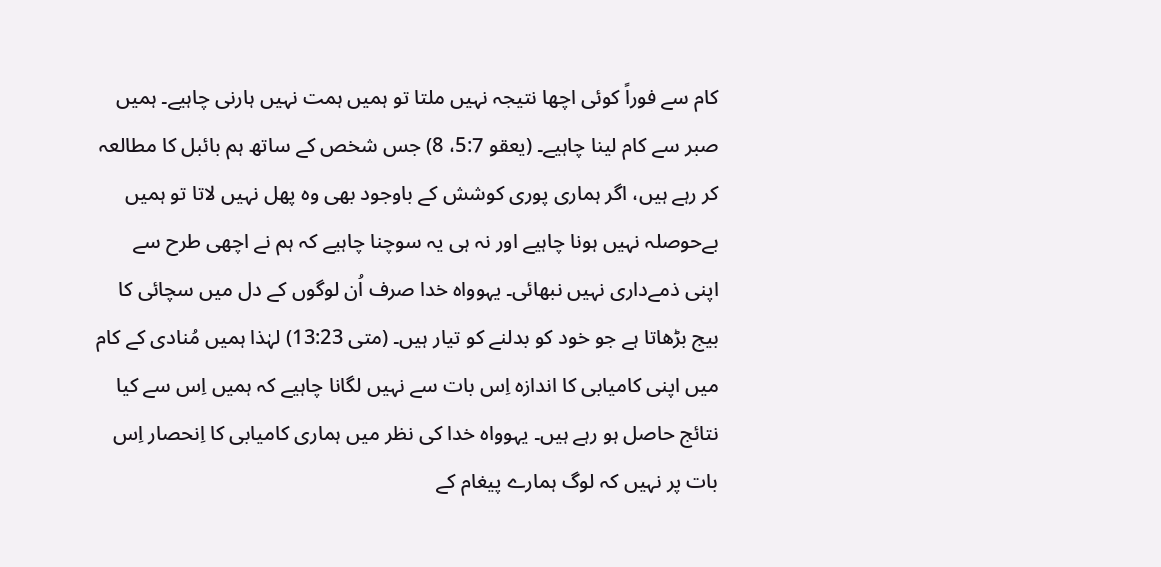کام سے فوراً کوئی اچھا نتیجہ نہیں ملتا تو ہمیں ہمت نہیں ہارنی چاہیے۔ ہمیں صبر سے کام لینا چاہیے۔ (یعقو 5:7، 8) جس شخص کے ساتھ ہم بائبل کا مطالعہ کر رہے ہیں، اگر ہماری پوری کوشش کے باوجود بھی وہ پھل نہیں لاتا تو ہمیں بےحوصلہ نہیں ہونا چاہیے اور نہ ہی یہ سوچنا چاہیے کہ ہم نے اچھی طرح سے اپنی ذمےداری نہیں نبھائی۔ یہوواہ خدا صرف اُن لوگوں کے دل میں سچائی کا بیج بڑھاتا ہے جو خود کو بدلنے کو تیار ہیں۔ (متی 13:23) لہٰذا ہمیں مُنادی کے کام میں اپنی کامیابی کا اندازہ اِس بات سے نہیں لگانا چاہیے کہ ہمیں اِس سے کیا نتائج حاصل ہو رہے ہیں۔ یہوواہ خدا کی نظر میں ہماری کامیابی کا اِنحصار اِس بات پر نہیں کہ لوگ ہمارے پیغام کے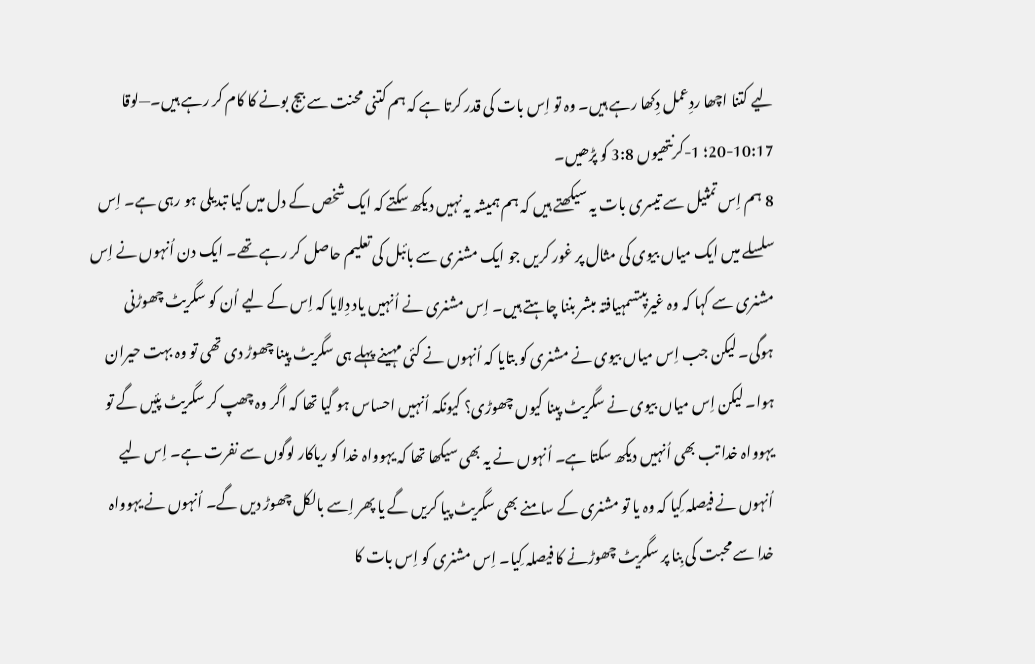لیے کتنا اچھا ردِعمل دِکھا رہے ہیں۔ وہ تو اِس بات کی قدر کرتا ہے کہ ہم کتنی محنت سے بیج بونے کا کام کر رہے ہیں۔—لوقا 10:17-20؛ 1-کرنتھیوں 3:8 کو پڑھیں۔
8 ہم اِس تمثیل سے تیسری بات یہ سیکھتے ہیں کہ ہم ہمیشہ یہ نہیں دیکھ سکتے کہ ایک شخص کے دل میں کیا تبدیلی ہو رہی ہے۔ اِس سلسلے میں ایک میاں بیوی کی مثال پر غور کریں جو ایک مشنری سے بائبل کی تعلیم حاصل کر رہے تھے۔ ایک دن اُنہوں نے اِس مشنری سے کہا کہ وہ غیربپتسمہیافتہ مبشر بننا چاہتے ہیں۔ اِس مشنری نے اُنہیں یاد دِلایا کہ اِس کے لیے اُن کو سگریٹ چھوڑنی ہوگی۔ لیکن جب اِس میاں بیوی نے مشنری کو بتایا کہ اُنہوں نے کئی مہینے پہلے ہی سگریٹ پینا چھوڑ دی تھی تو وہ بہت حیران ہوا۔ لیکن اِس میاں بیوی نے سگریٹ پینا کیوں چھوڑی؟ کیونکہ اُنہیں احساس ہو گیا تھا کہ اگر وہ چھپ کر سگریٹ پئیں گے تو یہوواہ خدا تب بھی اُنہیں دیکھ سکتا ہے۔ اُنہوں نے یہ بھی سیکھا تھا کہ یہوواہ خدا کو ریاکار لوگوں سے نفرت ہے۔ اِس لیے اُنہوں نے فیصلہ کِیا کہ وہ یا تو مشنری کے سامنے بھی سگریٹ پیا کریں گے یا پھر اِسے بالکل چھوڑ دیں گے۔ اُنہوں نے یہوواہ خدا سے محبت کی بِنا پر سگریٹ چھوڑنے کا فیصلہ کِیا۔ اِس مشنری کو اِس بات کا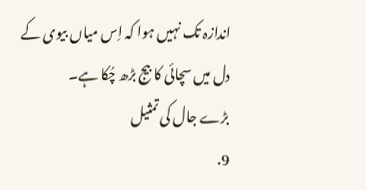اندازہ تک نہیں ہوا کہ اِس میاں بیوی کے دل میں سچائی کا بیج بڑھ چُکا ہے۔
بڑے جال کی تمثیل
9.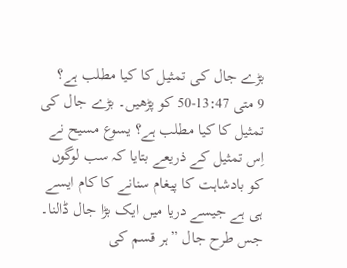بڑے جال کی تمثیل کا کیا مطلب ہے؟
9 متی 13:47-50 کو پڑھیں۔ بڑے جال کی تمثیل کا کیا مطلب ہے؟ یسوع مسیح نے اِس تمثیل کے ذریعے بتایا کہ سب لوگوں کو بادشاہت کا پیغام سنانے کا کام ایسے ہی ہے جیسے دریا میں ایک بڑا جال ڈالنا۔ جس طرح جال ”ہر قسم کی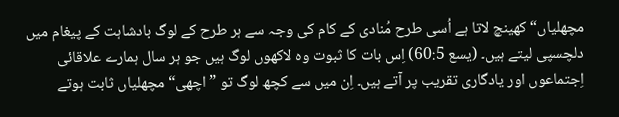مچھلیاں“ کھینچ لاتا ہے اُسی طرح مُنادی کے کام کی وجہ سے ہر طرح کے لوگ بادشاہت کے پیغام میں دلچسپی لیتے ہیں۔ (یسع 60:5) اِس بات کا ثبوت وہ لاکھوں لوگ ہیں جو ہر سال ہمارے علاقائی اِجتماعوں اور یادگاری تقریب پر آتے ہیں۔ اِن میں سے کچھ لوگ تو ”اچھی“ مچھلیاں ثابت ہوتے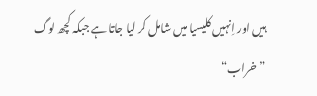ہیں اور اِنہیں کلیسیا میں شامل کر لیا جاتا ہے جبکہ کچھ لوگ ”خراب“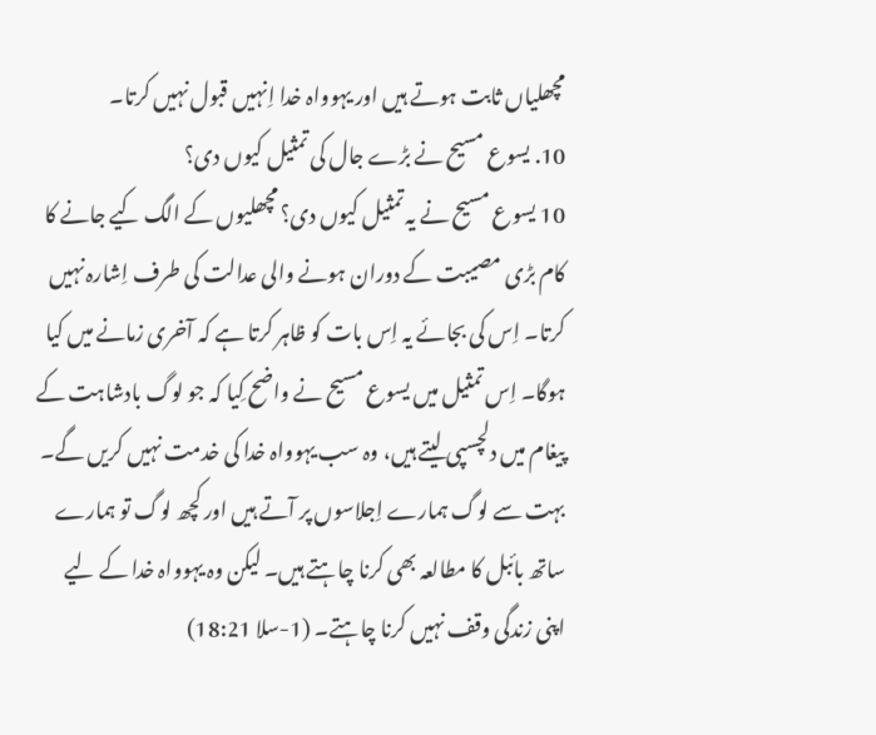مچھلیاں ثابت ہوتے ہیں اور یہوواہ خدا اِنہیں قبول نہیں کرتا۔
10. یسوع مسیح نے بڑے جال کی تمثیل کیوں دی؟
10 یسوع مسیح نے یہ تمثیل کیوں دی؟ مچھلیوں کے الگ کیے جانے کا کام بڑی مصیبت کے دوران ہونے والی عدالت کی طرف اِشارہ نہیں کرتا۔ اِس کی بجائے یہ اِس بات کو ظاہر کرتا ہے کہ آخری زمانے میں کیا ہوگا۔ اِس تمثیل میں یسوع مسیح نے واضح کِیا کہ جو لوگ بادشاہت کے پیغام میں دلچسپی لیتے ہیں، وہ سب یہوواہ خدا کی خدمت نہیں کریں گے۔ بہت سے لوگ ہمارے اِجلاسوں پر آتے ہیں اور کچھ لوگ تو ہمارے ساتھ بائبل کا مطالعہ بھی کرنا چاہتے ہیں۔ لیکن وہ یہوواہ خدا کے لیے اپنی زندگی وقف نہیں کرنا چاہتے۔ (1-سلا 18:21)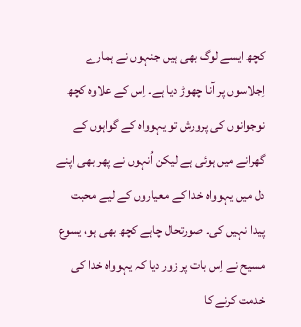کچھ ایسے لوگ بھی ہیں جنہوں نے ہمارے اِجلاسوں پر آنا چھوڑ دیا ہے۔ اِس کے علاوہ کچھ نوجوانوں کی پرورش تو یہوواہ کے گواہوں کے گھرانے میں ہوئی ہے لیکن اُنہوں نے پھر بھی اپنے دل میں یہوواہ خدا کے معیاروں کے لیے محبت پیدا نہیں کی۔ صورتحال چاہے کچھ بھی ہو، یسوع مسیح نے اِس بات پر زور دیا کہ یہوواہ خدا کی خدمت کرنے کا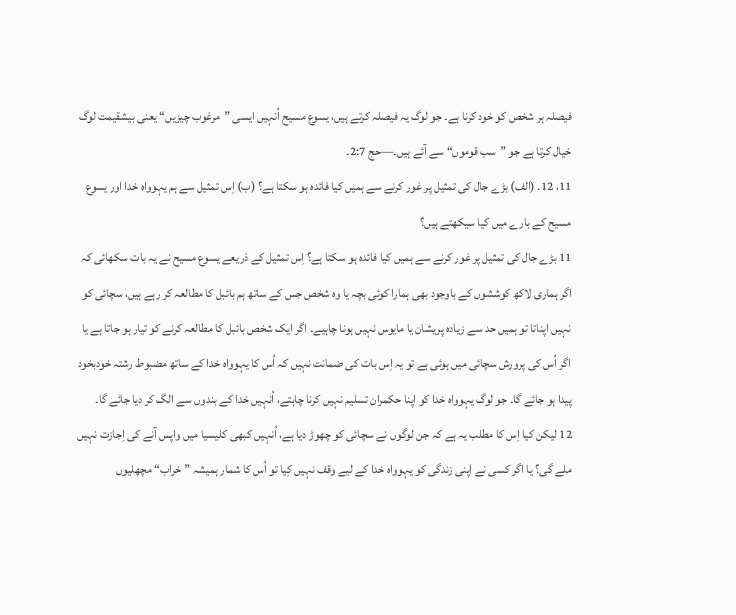فیصلہ ہر شخص کو خود کرنا ہے۔ جو لوگ یہ فیصلہ کرتے ہیں، یسوع مسیح اُنہیں ایسی ”مرغوب چیزیں“ یعنی بیشقیمت لوگ خیال کرتا ہے جو ”سب قوموں“ سے آئے ہیں۔—حج 2:7۔
11، 12. (الف) بڑے جال کی تمثیل پر غور کرنے سے ہمیں کیا فائدہ ہو سکتا ہے؟ (ب) اِس تمثیل سے ہم یہوواہ خدا اور یسوع مسیح کے بارے میں کیا سیکھتے ہیں؟
11 بڑے جال کی تمثیل پر غور کرنے سے ہمیں کیا فائدہ ہو سکتا ہے؟ اِس تمثیل کے ذریعے یسوع مسیح نے یہ بات سکھائی کہ اگر ہماری لاکھ کوششوں کے باوجود بھی ہمارا کوئی بچہ یا وہ شخص جس کے ساتھ ہم بائبل کا مطالعہ کر رہے ہیں، سچائی کو نہیں اپناتا تو ہمیں حد سے زیادہ پریشان یا مایوس نہیں ہونا چاہیے۔ اگر ایک شخص بائبل کا مطالعہ کرنے کو تیار ہو جاتا ہے یا اگر اُس کی پرورش سچائی میں ہوئی ہے تو یہ اِس بات کی ضمانت نہیں کہ اُس کا یہوواہ خدا کے ساتھ مضبوط رشتہ خودبخود پیدا ہو جائے گا۔ جو لوگ یہوواہ خدا کو اپنا حکمران تسلیم نہیں کرنا چاہتے، اُنہیں خدا کے بندوں سے الگ کر دیا جائے گا۔
12 لیکن کیا اِس کا مطلب یہ ہے کہ جن لوگوں نے سچائی کو چھوڑ دیا ہے، اُنہیں کبھی کلیسیا میں واپس آنے کی اِجازت نہیں ملے گی؟ یا اگر کسی نے اپنی زندگی کو یہوواہ خدا کے لیے وقف نہیں کِیا تو اُس کا شمار ہمیشہ ”خراب“ مچھلیوں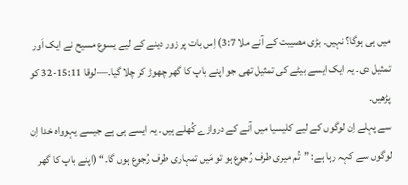میں ہی ہوگا؟ نہیں۔ بڑی مصیبت کے آنے ملا 3:7) اِس بات پر زور دینے کے لیے یسوع مسیح نے ایک اَور تمثیل دی۔ یہ ایک ایسے بیٹے کی تمثیل تھی جو اپنے باپ کا گھر چھوڑ کر چلا گیا۔—لوقا 15:11-32 کو پڑھیں۔
سے پہلے اِن لوگوں کے لیے کلیسیا میں آنے کے دروازے کُھلے ہیں۔ یہ ایسے ہی ہے جیسے یہوواہ خدا اِن لوگوں سے کہہ رہا ہے: ”تُم میری طرف رُجوع ہو تو مَیں تمہاری طرف رُجوع ہوں گا۔“ (اپنے باپ کا گھر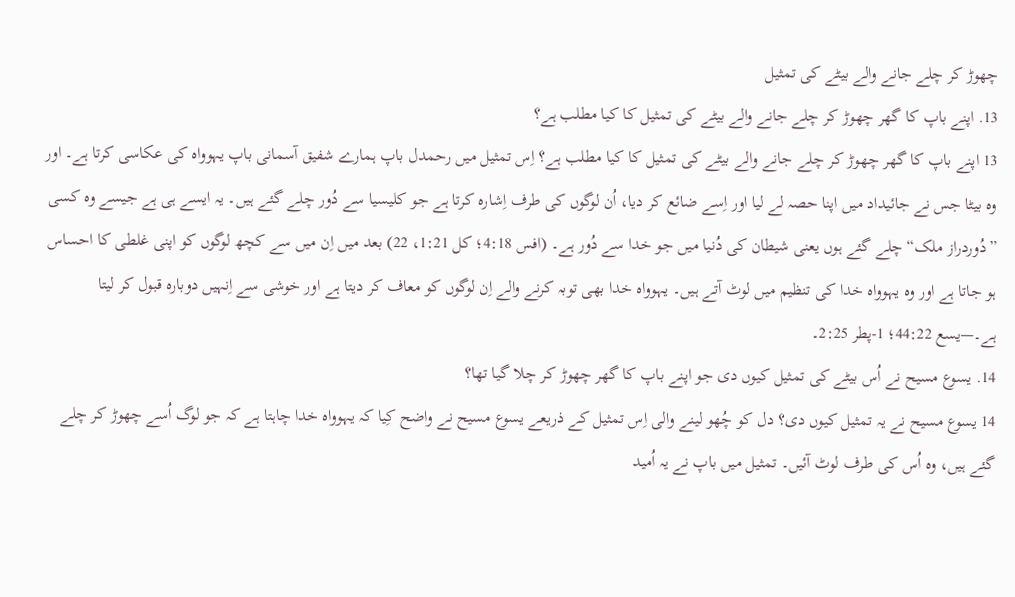چھوڑ کر چلے جانے والے بیٹے کی تمثیل
13. اپنے باپ کا گھر چھوڑ کر چلے جانے والے بیٹے کی تمثیل کا کیا مطلب ہے؟
13 اپنے باپ کا گھر چھوڑ کر چلے جانے والے بیٹے کی تمثیل کا کیا مطلب ہے؟ اِس تمثیل میں رحمدل باپ ہمارے شفیق آسمانی باپ یہوواہ کی عکاسی کرتا ہے۔ اور وہ بیٹا جس نے جائیداد میں اپنا حصہ لے لیا اور اِسے ضائع کر دیا، اُن لوگوں کی طرف اِشارہ کرتا ہے جو کلیسیا سے دُور چلے گئے ہیں۔ یہ ایسے ہی ہے جیسے وہ کسی ”دُوردراز ملک“ چلے گئے ہوں یعنی شیطان کی دُنیا میں جو خدا سے دُور ہے۔ (افس 4:18؛ کل 1:21، 22) بعد میں اِن میں سے کچھ لوگوں کو اپنی غلطی کا احساس ہو جاتا ہے اور وہ یہوواہ خدا کی تنظیم میں لوٹ آتے ہیں۔ یہوواہ خدا بھی توبہ کرنے والے اِن لوگوں کو معاف کر دیتا ہے اور خوشی سے اِنہیں دوبارہ قبول کر لیتا ہے۔—یسع 44:22؛ 1-پطر 2:25۔
14. یسوع مسیح نے اُس بیٹے کی تمثیل کیوں دی جو اپنے باپ کا گھر چھوڑ کر چلا گیا تھا؟
14 یسوع مسیح نے یہ تمثیل کیوں دی؟ دل کو چُھو لینے والی اِس تمثیل کے ذریعے یسوع مسیح نے واضح کِیا کہ یہوواہ خدا چاہتا ہے کہ جو لوگ اُسے چھوڑ کر چلے گئے ہیں، وہ اُس کی طرف لوٹ آئیں۔ تمثیل میں باپ نے یہ اُمید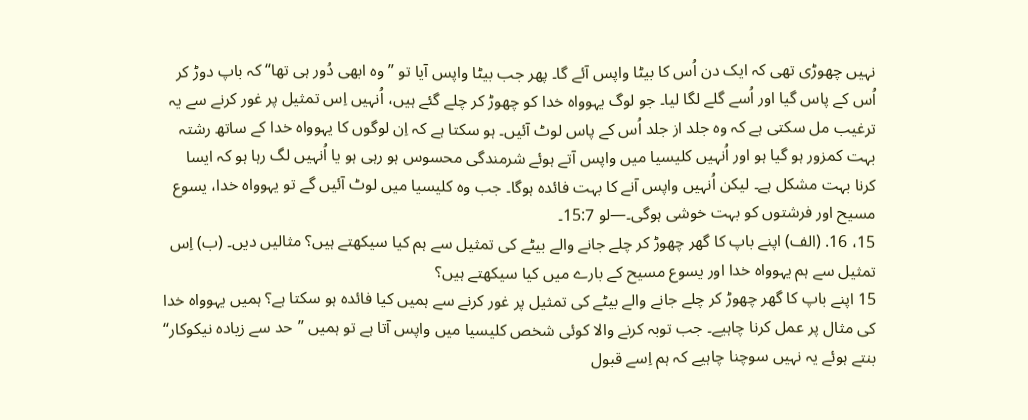نہیں چھوڑی تھی کہ ایک دن اُس کا بیٹا واپس آئے گا۔ پھر جب بیٹا واپس آیا تو ”وہ ابھی دُور ہی تھا“ کہ باپ دوڑ کر اُس کے پاس گیا اور اُسے گلے لگا لیا۔ جو لوگ یہوواہ خدا کو چھوڑ کر چلے گئے ہیں، اُنہیں اِس تمثیل پر غور کرنے سے یہ ترغیب مل سکتی ہے کہ وہ جلد از جلد اُس کے پاس لوٹ آئیں۔ ہو سکتا ہے کہ اِن لوگوں کا یہوواہ خدا کے ساتھ رشتہ بہت کمزور ہو گیا ہو اور اُنہیں کلیسیا میں واپس آتے ہوئے شرمندگی محسوس ہو رہی ہو یا اُنہیں لگ رہا ہو کہ ایسا کرنا بہت مشکل ہے۔ لیکن اُنہیں واپس آنے کا بہت فائدہ ہوگا۔ جب وہ کلیسیا میں لوٹ آئیں گے تو یہوواہ خدا، یسوع مسیح اور فرشتوں کو بہت خوشی ہوگی۔—لو 15:7۔
15، 16. (الف) اپنے باپ کا گھر چھوڑ کر چلے جانے والے بیٹے کی تمثیل سے ہم کیا سیکھتے ہیں؟ مثالیں دیں۔ (ب) اِس تمثیل سے ہم یہوواہ خدا اور یسوع مسیح کے بارے میں کیا سیکھتے ہیں؟
15 اپنے باپ کا گھر چھوڑ کر چلے جانے والے بیٹے کی تمثیل پر غور کرنے سے ہمیں کیا فائدہ ہو سکتا ہے؟ ہمیں یہوواہ خدا کی مثال پر عمل کرنا چاہیے۔ جب توبہ کرنے والا کوئی شخص کلیسیا میں واپس آتا ہے تو ہمیں ”حد سے زیادہ نیکوکار“ بنتے ہوئے یہ نہیں سوچنا چاہیے کہ ہم اِسے قبول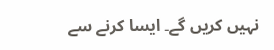نہیں کریں گے۔ ایسا کرنے سے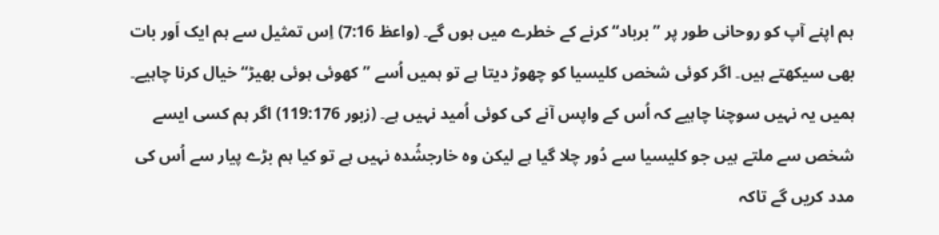ہم اپنے آپ کو روحانی طور پر ”برباد“ کرنے کے خطرے میں ہوں گے۔ (واعظ 7:16) اِس تمثیل سے ہم ایک اَور بات بھی سیکھتے ہیں۔ اگر کوئی شخص کلیسیا کو چھوڑ دیتا ہے تو ہمیں اُسے ”کھوئی ہوئی بھیڑ“ خیال کرنا چاہیے۔ ہمیں یہ نہیں سوچنا چاہیے کہ اُس کے واپس آنے کی کوئی اُمید نہیں ہے۔ (زبور 119:176) اگر ہم کسی ایسے شخص سے ملتے ہیں جو کلیسیا سے دُور چلا گیا ہے لیکن وہ خارجشُدہ نہیں ہے تو کیا ہم بڑے پیار سے اُس کی مدد کریں گے تاکہ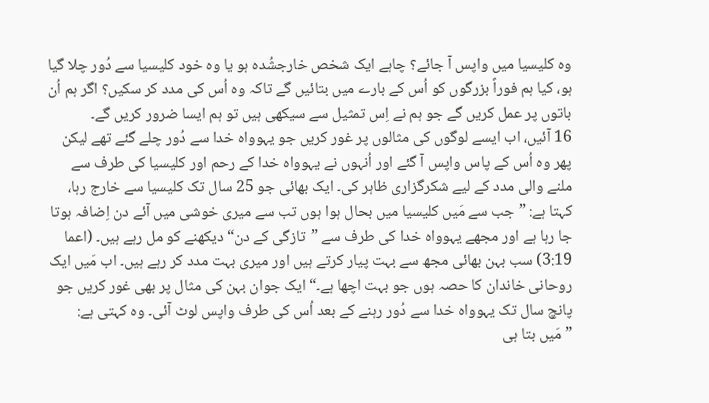وہ کلیسیا میں واپس آ جائے؟ چاہے ایک شخص خارجشُدہ ہو یا وہ خود کلیسیا سے دُور چلا گیا ہو، کیا ہم فوراً بزرگوں کو اُس کے بارے میں بتائیں گے تاکہ وہ اُس کی مدد کر سکیں؟ اگر ہم اُن باتوں پر عمل کریں گے جو ہم نے اِس تمثیل سے سیکھی ہیں تو ہم ایسا ضرور کریں گے۔
16 آئیں، اب ایسے لوگوں کی مثالوں پر غور کریں جو یہوواہ خدا سے دُور چلے گئے تھے لیکن پھر وہ اُس کے پاس واپس آ گئے اور اُنہوں نے یہوواہ خدا کے رحم اور کلیسیا کی طرف سے ملنے والی مدد کے لیے شکرگزاری ظاہر کی۔ ایک بھائی جو 25 سال تک کلیسیا سے خارج رہا، کہتا ہے: ”جب سے مَیں کلیسیا میں بحال ہوا ہوں تب سے میری خوشی میں آئے دن اِضافہ ہوتا جا رہا ہے اور مجھے یہوواہ خدا کی طرف سے ”تازگی کے دن“ دیکھنے کو مل رہے ہیں۔ (اعما 3:19) سب بہن بھائی مجھ سے بہت پیار کرتے ہیں اور میری بہت مدد کر رہے ہیں۔ اب مَیں ایک روحانی خاندان کا حصہ ہوں جو بہت اچھا ہے۔“ ایک جوان بہن کی مثال پر بھی غور کریں جو پانچ سال تک یہوواہ خدا سے دُور رہنے کے بعد اُس کی طرف واپس لوٹ آئی۔ وہ کہتی ہے: ”مَیں بتا ہی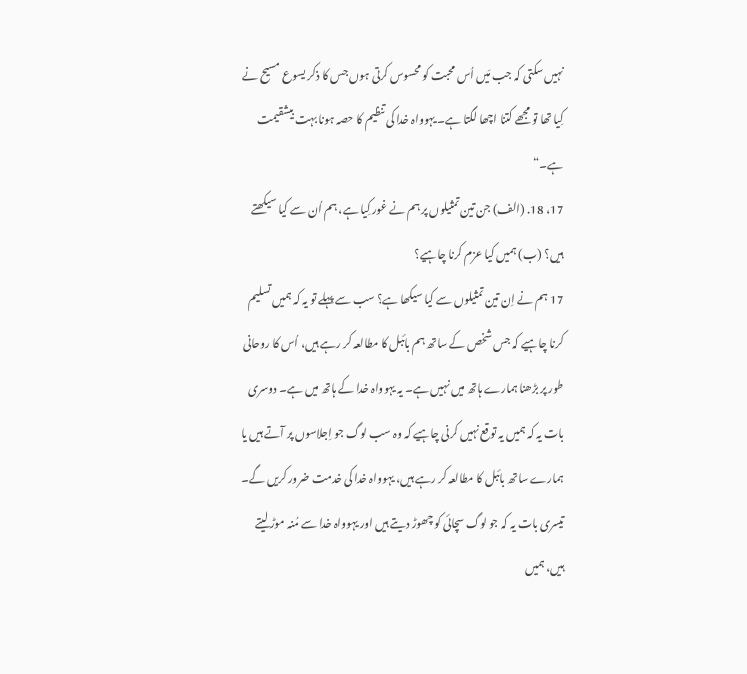نہیں سکتی کہ جب مَیں اُس محبت کو محسوس کرتی ہوں جس کا ذکر یسوع مسیح نے کِیا تھا تو مجھے کتنا اچھا لگتا ہے۔ یہوواہ خدا کی تنظیم کا حصہ ہونا بہت بیشقیمت ہے۔“
17، 18. (الف) جن تین تمثیلوں پر ہم نے غور کِیا ہے، ہم اُن سے کیا سیکھتے ہیں؟ (ب) ہمیں کیا عزم کرنا چاہیے؟
17 ہم نے اِن تین تمثیلوں سے کیا سیکھا ہے؟ سب سے پہلے تو یہ کہ ہمیں تسلیم کرنا چاہیے کہ جس شخص کے ساتھ ہم بائبل کا مطالعہ کر رہے ہیں، اُس کا روحانی طور پر بڑھنا ہمارے ہاتھ میں نہیں ہے۔ یہ یہوواہ خدا کے ہاتھ میں ہے۔ دوسری بات یہ کہ ہمیں یہ توقع نہیں کرنی چاہیے کہ وہ سب لوگ جو اِجلاسوں پر آتے ہیں یا ہمارے ساتھ بائبل کا مطالعہ کر رہے ہیں، یہوواہ خدا کی خدمت ضرور کریں گے۔ تیسری بات یہ کہ جو لوگ سچائی کو چھوڑ دیتے ہیں اور یہوواہ خدا سے مُنہ موڑ لیتے ہیں، ہمیں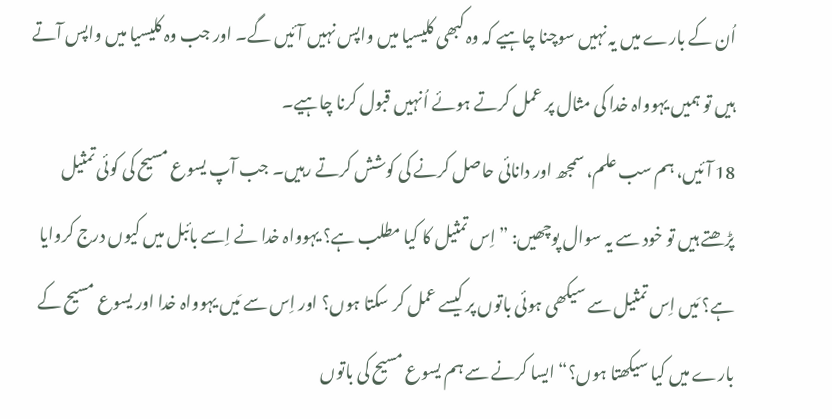اُن کے بارے میں یہ نہیں سوچنا چاہیے کہ وہ کبھی کلیسیا میں واپس نہیں آئیں گے۔ اور جب وہ کلیسیا میں واپس آتے ہیں تو ہمیں یہوواہ خدا کی مثال پر عمل کرتے ہوئے اُنہیں قبول کرنا چاہیے۔
18 آئیں، ہم سب علم، سمجھ اور دانائی حاصل کرنے کی کوشش کرتے رہیں۔ جب آپ یسوع مسیح کی کوئی تمثیل پڑھتے ہیں تو خود سے یہ سوال پوچھیں: ”اِس تمثیل کا کیا مطلب ہے؟ یہوواہ خدا نے اِسے بائبل میں کیوں درج کروایا ہے؟ مَیں اِس تمثیل سے سیکھی ہوئی باتوں پر کیسے عمل کر سکتا ہوں؟ اور اِس سے مَیں یہوواہ خدا اور یسوع مسیح کے بارے میں کیا سیکھتا ہوں؟“ ایسا کرنے سے ہم یسوع مسیح کی باتوں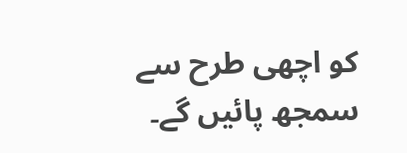کو اچھی طرح سے سمجھ پائیں گے۔